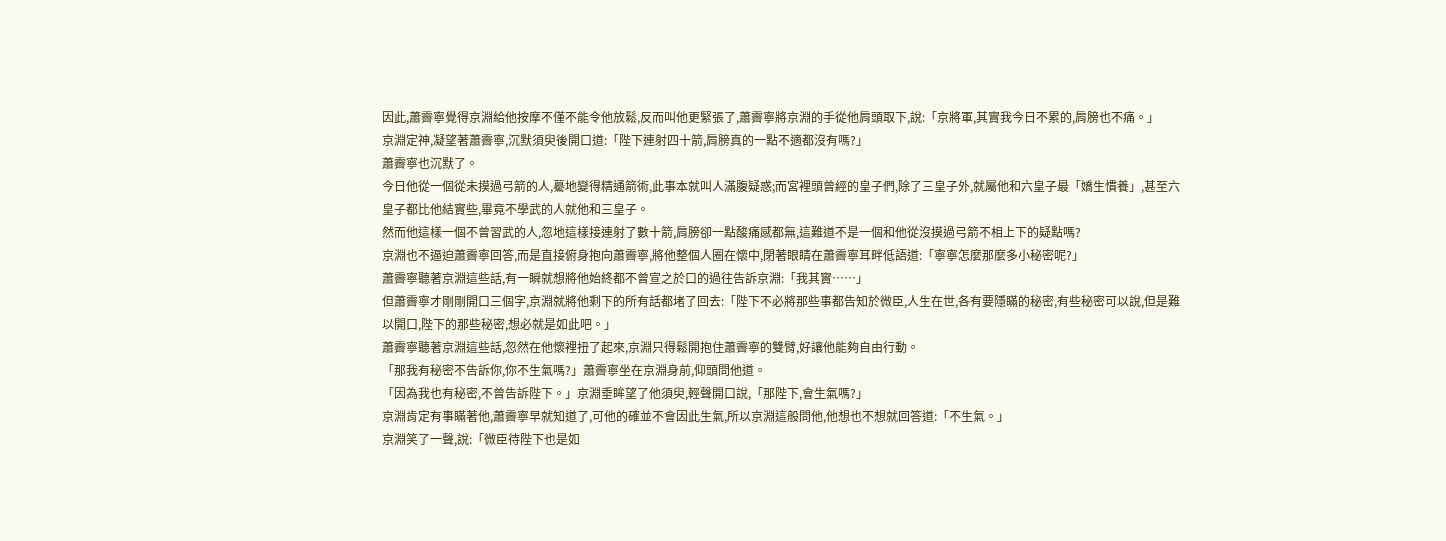因此,蕭霽寧覺得京淵給他按摩不僅不能令他放鬆,反而叫他更緊張了,蕭霽寧將京淵的手從他肩頭取下,說:「京將軍,其實我今日不累的,肩膀也不痛。」
京淵定神,凝望著蕭霽寧,沉默須臾後開口道:「陛下連射四十箭,肩膀真的一點不適都沒有嗎?」
蕭霽寧也沉默了。
今日他從一個從未摸過弓箭的人,驀地變得精通箭術,此事本就叫人滿腹疑惑;而宮裡頭曾經的皇子們,除了三皇子外,就屬他和六皇子最「嬌生慣養」,甚至六皇子都比他結實些,畢竟不學武的人就他和三皇子。
然而他這樣一個不曾習武的人,忽地這樣接連射了數十箭,肩膀卻一點酸痛感都無,這難道不是一個和他從沒摸過弓箭不相上下的疑點嗎?
京淵也不逼迫蕭霽寧回答,而是直接俯身抱向蕭霽寧,將他整個人圈在懷中,閉著眼睛在蕭霽寧耳畔低語道:「寧寧怎麼那麼多小秘密呢?」
蕭霽寧聽著京淵這些話,有一瞬就想將他始終都不曾宣之於口的過往告訴京淵:「我其實……」
但蕭霽寧才剛剛開口三個字,京淵就將他剩下的所有話都堵了回去:「陛下不必將那些事都告知於微臣,人生在世,各有要隱瞞的秘密,有些秘密可以說,但是難以開口,陛下的那些秘密,想必就是如此吧。」
蕭霽寧聽著京淵這些話,忽然在他懷裡扭了起來,京淵只得鬆開抱住蕭霽寧的雙臂,好讓他能夠自由行動。
「那我有秘密不告訴你,你不生氣嗎?」蕭霽寧坐在京淵身前,仰頭問他道。
「因為我也有秘密,不曾告訴陛下。」京淵垂眸望了他須臾,輕聲開口說,「那陛下,會生氣嗎?」
京淵肯定有事瞞著他,蕭霽寧早就知道了,可他的確並不會因此生氣,所以京淵這般問他,他想也不想就回答道:「不生氣。」
京淵笑了一聲,說:「微臣待陛下也是如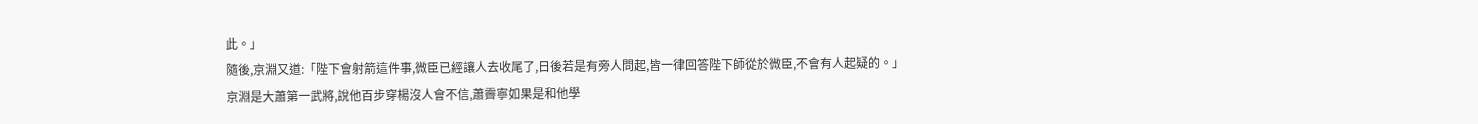此。」
隨後,京淵又道:「陛下會射箭這件事,微臣已經讓人去收尾了,日後若是有旁人問起,皆一律回答陛下師從於微臣,不會有人起疑的。」
京淵是大蕭第一武將,說他百步穿楊沒人會不信,蕭霽寧如果是和他學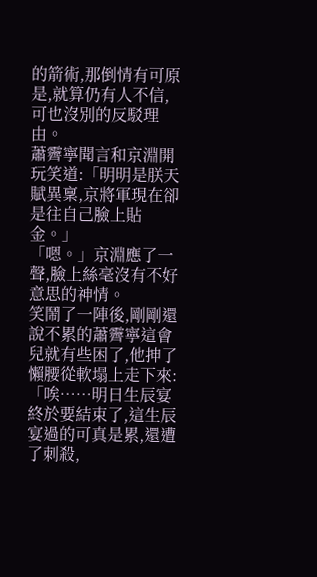的箭術,那倒情有可原是,就算仍有人不信,可也沒別的反駁理由。
蕭霽寧聞言和京淵開玩笑道:「明明是朕天賦異稟,京將軍現在卻是往自己臉上貼金。」
「嗯。」京淵應了一聲,臉上絲毫沒有不好意思的神情。
笑鬧了一陣後,剛剛還說不累的蕭霽寧這會兒就有些困了,他抻了懶腰從軟塌上走下來:「唉……明日生辰宴終於要結束了,這生辰宴過的可真是累,還遭了刺殺,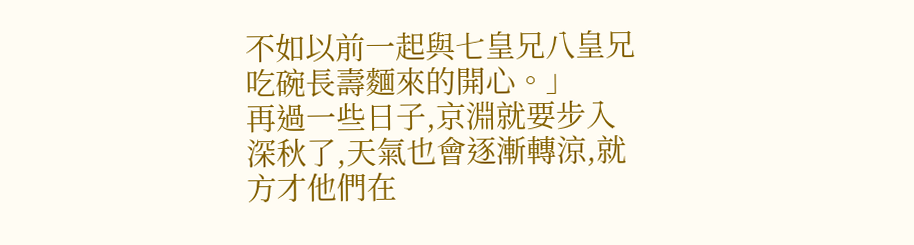不如以前一起與七皇兄八皇兄吃碗長壽麵來的開心。」
再過一些日子,京淵就要步入深秋了,天氣也會逐漸轉涼,就方才他們在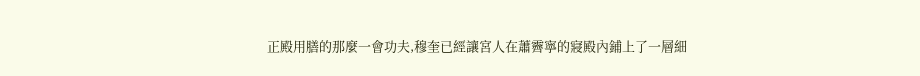正殿用膳的那麼一會功夫,穆奎已經讓宮人在蕭霽寧的寢殿內鋪上了一層細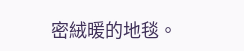密絨暖的地毯。